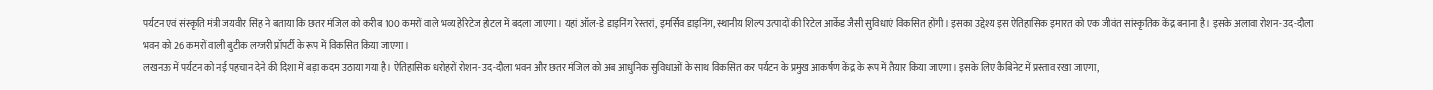पर्यटन एवं संस्कृति मंत्री जयवीर सिंह ने बताया कि छतर मंजिल को करीब 100 कमरों वाले भव्य हेरिटेज होटल में बदला जाएगा। यहां ऑल-डे डाइनिंग रेस्तरां, इमर्सिव डाइनिंग, स्थानीय शिल्प उत्पादों की रिटेल आर्केड जैसी सुविधाएं विकसित होंगी। इसका उद्देश्य इस ऐतिहासिक इमारत को एक जीवंत सांस्कृतिक केंद्र बनाना है। इसके अलावा रोशन-उद-दौला भवन को 26 कमरों वाली बुटीक लग्जरी प्रॉपर्टी के रूप में विकसित किया जाएगा।
लखनऊ में पर्यटन को नई पहचान देने की दिशा में बड़ा कदम उठाया गया है। ऐतिहासिक धरोहरों रोशन-उद-दौला भवन और छतर मंजिल को अब आधुनिक सुविधाओं के साथ विकसित कर पर्यटन के प्रमुख आकर्षण केंद्र के रूप में तैयार किया जाएगा। इसके लिए कैबिनेट में प्रस्ताव रखा जाएगा,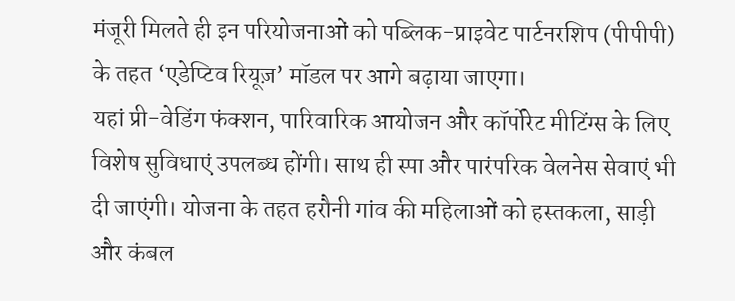मंजूरी मिलते ही इन परियोजनाओं को पब्लिक-प्राइवेट पार्टनरशिप (पीपीपी) के तहत ‘एडेप्टिव रियूज़’ मॉडल पर आगे बढ़ाया जाएगा।
यहां प्री-वेडिंग फंक्शन, पारिवारिक आयोजन और कॉर्पोरेट मीटिंग्स के लिए विशेष सुविधाएं उपलब्ध होंगी। साथ ही स्पा और पारंपरिक वेलनेस सेवाएं भी दी जाएंगी। योजना के तहत हरौनी गांव की महिलाओं को हस्तकला, साड़ी और कंबल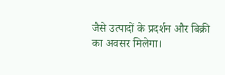जैसे उत्पादों के प्रदर्शन और बिक्री का अवसर मिलेगा।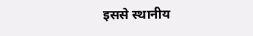इससे स्थानीय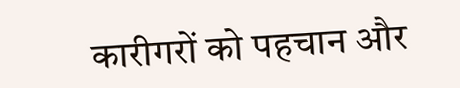कारीगरों को पहचान और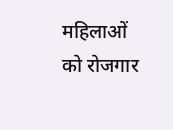महिलाओं को रोजगार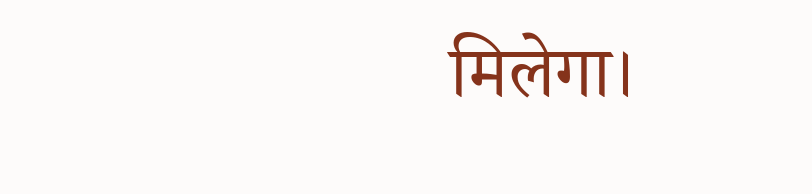मिलेगा।